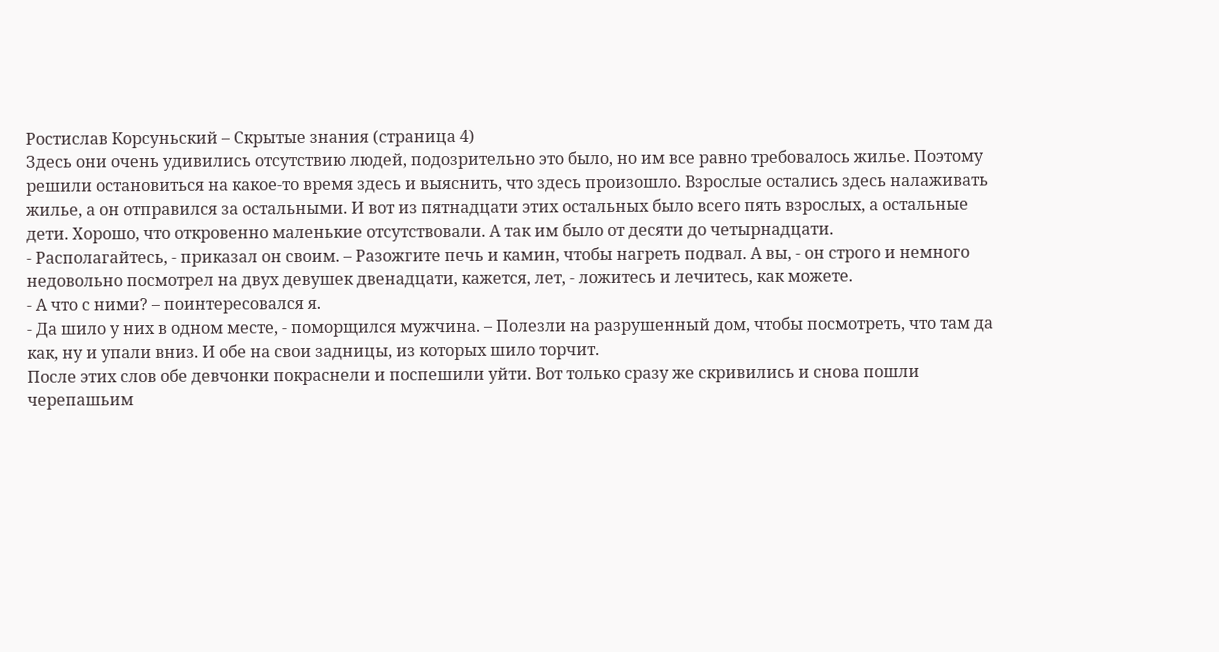Ростислав Корсуньский – Скрытые знания (страница 4)
Здесь они очень удивились отсутствию людей, подозрительно это было, но им все равно требовалось жилье. Поэтому решили остановиться на какое-то время здесь и выяснить, что здесь произошло. Взрослые остались здесь налаживать жилье, а он отправился за остальными. И вот из пятнадцати этих остальных было всего пять взрослых, а остальные дети. Хорошо, что откровенно маленькие отсутствовали. А так им было от десяти до четырнадцати.
- Располагайтесь, - приказал он своим. – Разожгите печь и камин, чтобы нагреть подвал. А вы, - он строго и немного недовольно посмотрел на двух девушек двенадцати, кажется, лет, - ложитесь и лечитесь, как можете.
- А что с ними? – поинтересовался я.
- Да шило у них в одном месте, - поморщился мужчина. – Полезли на разрушенный дом, чтобы посмотреть, что там да как, ну и упали вниз. И обе на свои задницы, из которых шило торчит.
После этих слов обе девчонки покраснели и поспешили уйти. Вот только сразу же скривились и снова пошли черепашьим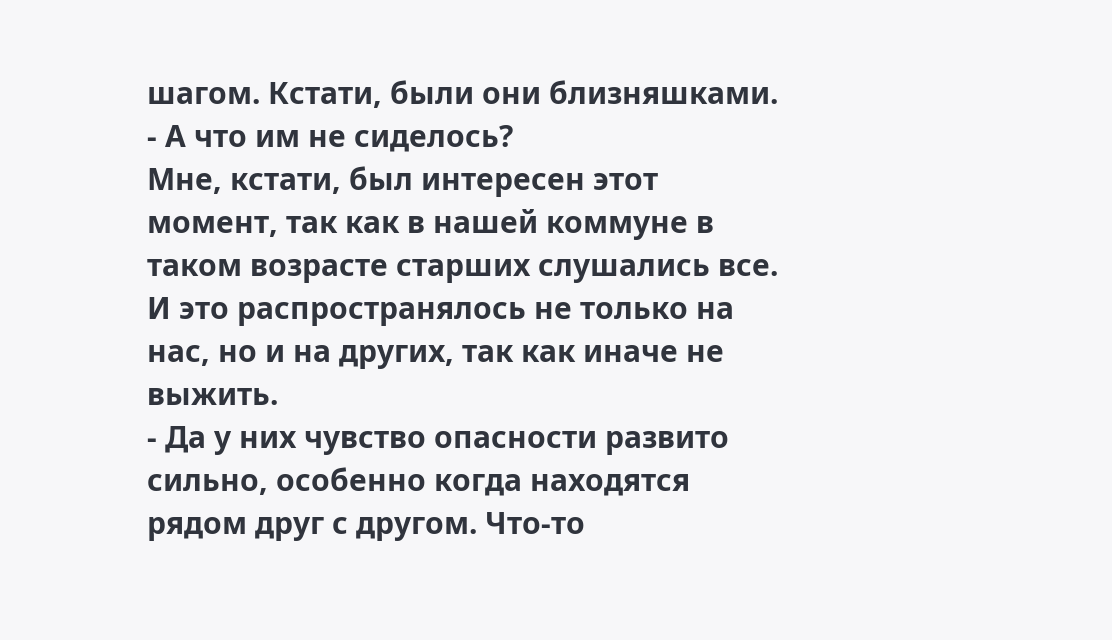шагом. Кстати, были они близняшками.
- А что им не сиделось?
Мне, кстати, был интересен этот момент, так как в нашей коммуне в таком возрасте старших слушались все. И это распространялось не только на нас, но и на других, так как иначе не выжить.
- Да у них чувство опасности развито сильно, особенно когда находятся рядом друг с другом. Что-то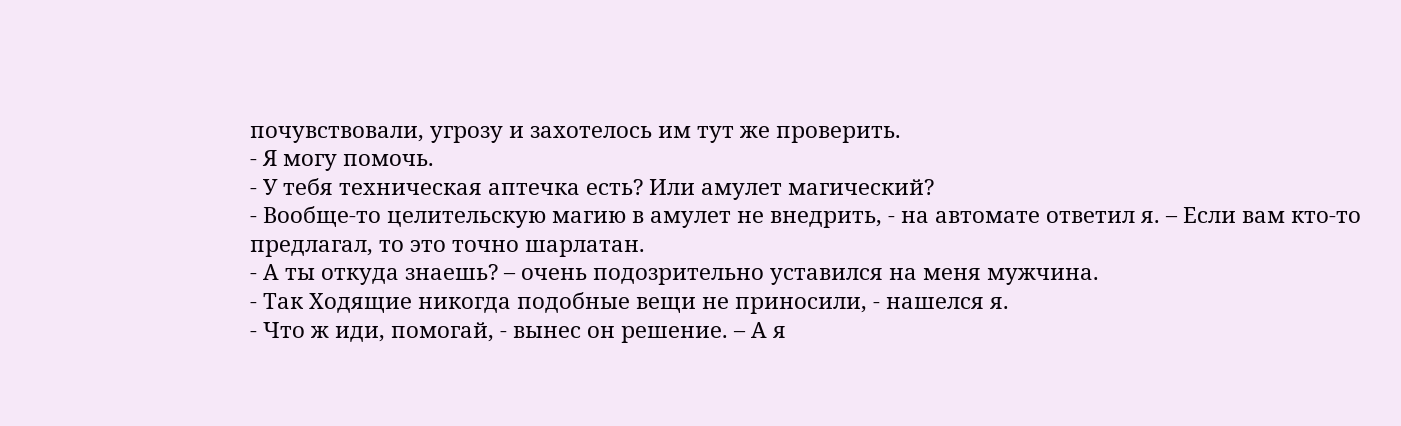почувствовали, угрозу и захотелось им тут же проверить.
- Я могу помочь.
- У тебя техническая аптечка есть? Или амулет магический?
- Вообще-то целительскую магию в амулет не внедрить, - на автомате ответил я. – Если вам кто-то предлагал, то это точно шарлатан.
- А ты откуда знаешь? – очень подозрительно уставился на меня мужчина.
- Так Ходящие никогда подобные вещи не приносили, - нашелся я.
- Что ж иди, помогай, - вынес он решение. – А я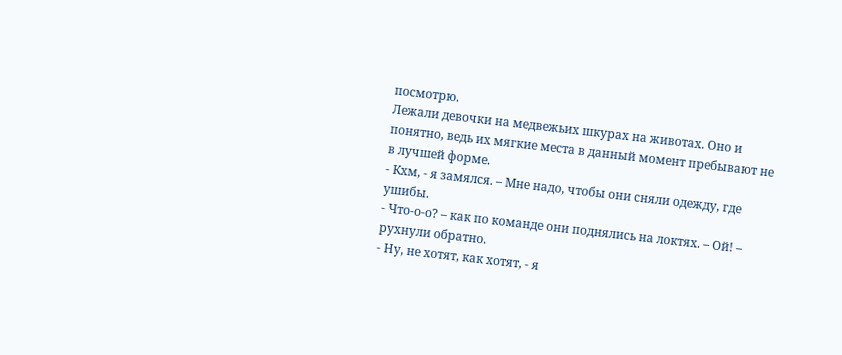посмотрю.
Лежали девочки на медвежьих шкурах на животах. Оно и понятно, ведь их мягкие места в данный момент пребывают не в лучшей форме.
- Кхм, - я замялся. – Мне надо, чтобы они сняли одежду, где ушибы.
- Что-о-о? – как по команде они поднялись на локтях. – Ой! – рухнули обратно.
- Ну, не хотят, как хотят, - я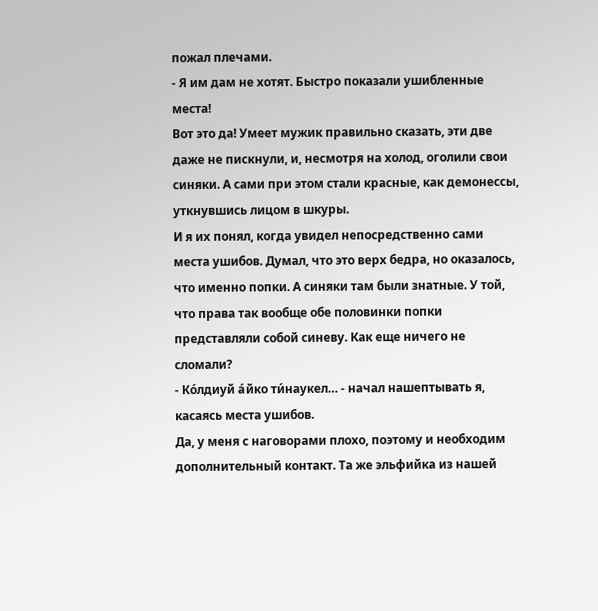пожал плечами.
- Я им дам не хотят. Быстро показали ушибленные места!
Вот это да! Умеет мужик правильно сказать, эти две даже не пискнули, и, несмотря на холод, оголили свои синяки. А сами при этом стали красные, как демонессы, уткнувшись лицом в шкуры.
И я их понял, когда увидел непосредственно сами места ушибов. Думал, что это верх бедра, но оказалось, что именно попки. А синяки там были знатные. У той, что права так вообще обе половинки попки представляли собой синеву. Как еще ничего не сломали?
- Ко́лдиуй а́йко ти́наукел… - начал нашептывать я, касаясь места ушибов.
Да, у меня с наговорами плохо, поэтому и необходим дополнительный контакт. Та же эльфийка из нашей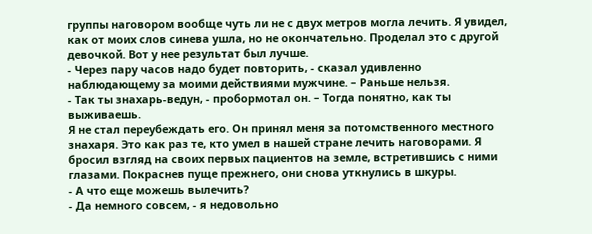группы наговором вообще чуть ли не с двух метров могла лечить. Я увидел, как от моих слов синева ушла, но не окончательно. Проделал это с другой девочкой. Вот у нее результат был лучше.
- Через пару часов надо будет повторить, - сказал удивленно наблюдающему за моими действиями мужчине. – Раньше нельзя.
- Так ты знахарь-ведун, - пробормотал он. – Тогда понятно, как ты выживаешь.
Я не стал переубеждать его. Он принял меня за потомственного местного знахаря. Это как раз те, кто умел в нашей стране лечить наговорами. Я бросил взгляд на своих первых пациентов на земле, встретившись с ними глазами. Покраснев пуще прежнего, они снова уткнулись в шкуры.
- А что еще можешь вылечить?
- Да немного совсем, - я недовольно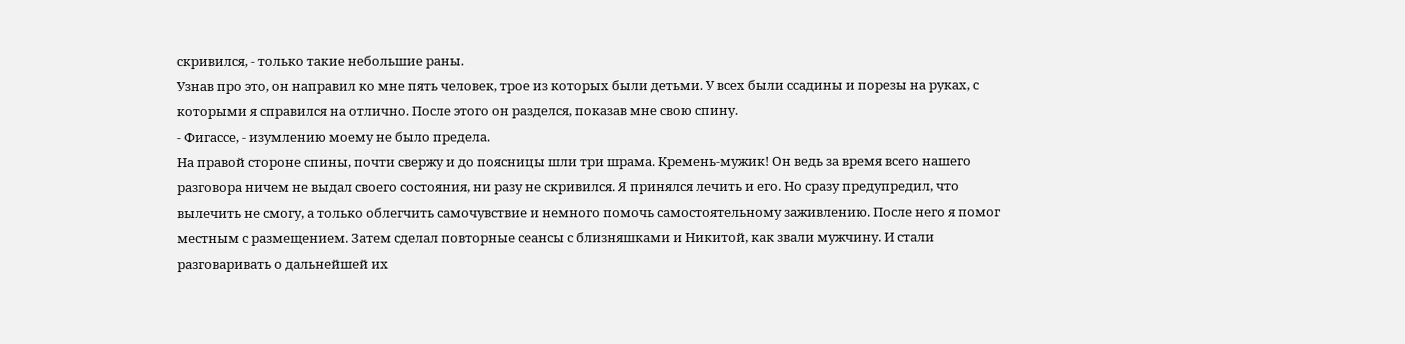скривился, - только такие небольшие раны.
Узнав про это, он направил ко мне пять человек, трое из которых были детьми. У всех были ссадины и порезы на руках, с которыми я справился на отлично. После этого он разделся, показав мне свою спину.
- Фигассе, - изумлению моему не было предела.
На правой стороне спины, почти свержу и до поясницы шли три шрама. Кремень-мужик! Он ведь за время всего нашего разговора ничем не выдал своего состояния, ни разу не скривился. Я принялся лечить и его. Но сразу предупредил, что вылечить не смогу, а только облегчить самочувствие и немного помочь самостоятельному заживлению. После него я помог местным с размещением. Затем сделал повторные сеансы с близняшками и Никитой, как звали мужчину. И стали разговаривать о дальнейшей их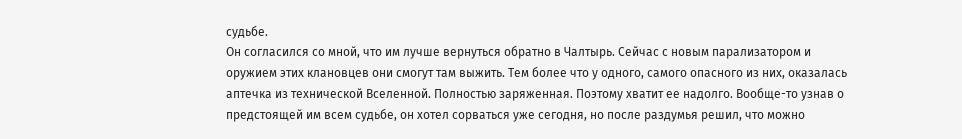судьбе.
Он согласился со мной, что им лучше вернуться обратно в Чалтырь. Сейчас с новым парализатором и оружием этих клановцев они смогут там выжить. Тем более что у одного, самого опасного из них, оказалась аптечка из технической Вселенной. Полностью заряженная. Поэтому хватит ее надолго. Вообще-то узнав о предстоящей им всем судьбе, он хотел сорваться уже сегодня, но после раздумья решил, что можно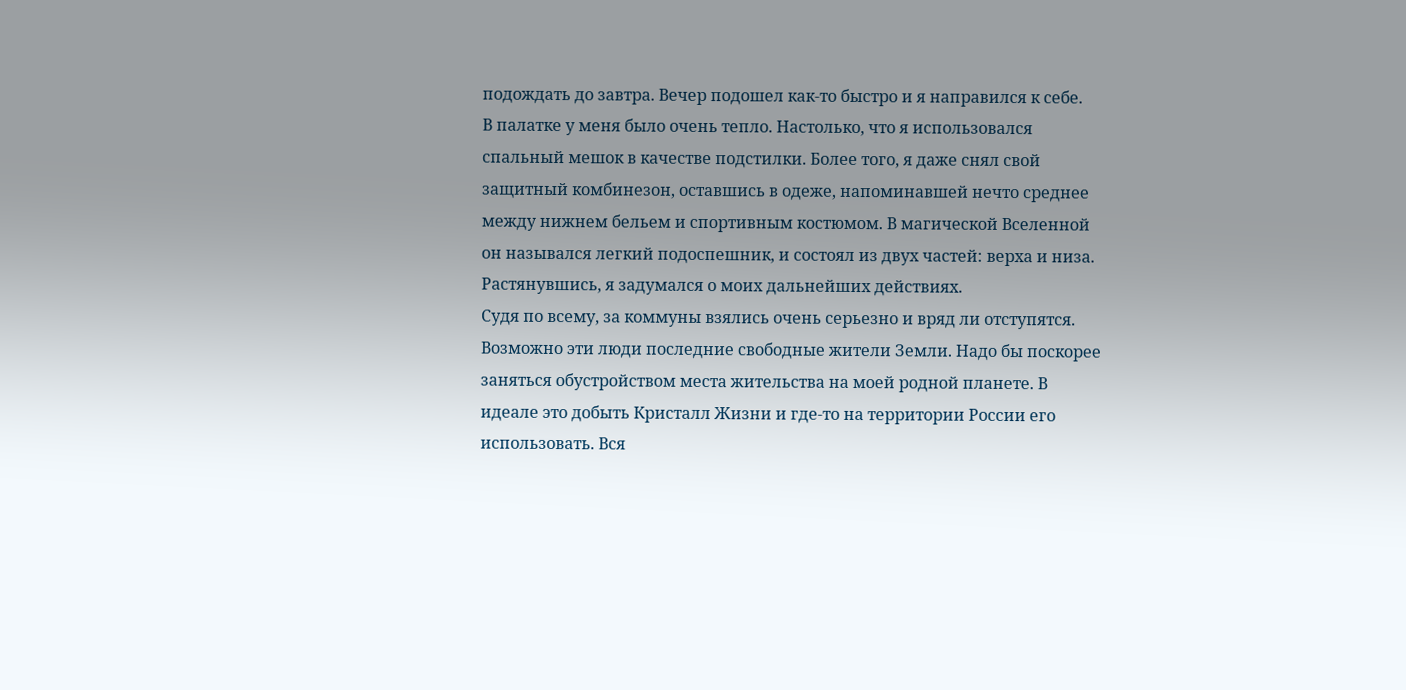подождать до завтра. Вечер подошел как-то быстро и я направился к себе.
В палатке у меня было очень тепло. Настолько, что я использовался спальный мешок в качестве подстилки. Более того, я даже снял свой защитный комбинезон, оставшись в одеже, напоминавшей нечто среднее между нижнем бельем и спортивным костюмом. В магической Вселенной он назывался легкий подоспешник, и состоял из двух частей: верха и низа. Растянувшись, я задумался о моих дальнейших действиях.
Судя по всему, за коммуны взялись очень серьезно и вряд ли отступятся. Возможно эти люди последние свободные жители Земли. Надо бы поскорее заняться обустройством места жительства на моей родной планете. В идеале это добыть Кристалл Жизни и где-то на территории России его использовать. Вся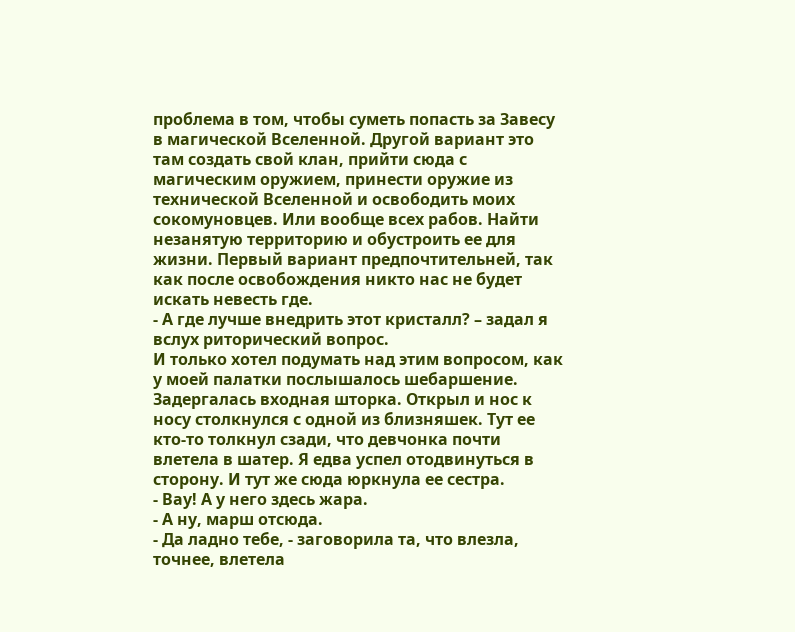проблема в том, чтобы суметь попасть за Завесу в магической Вселенной. Другой вариант это там создать свой клан, прийти сюда с магическим оружием, принести оружие из технической Вселенной и освободить моих сокомуновцев. Или вообще всех рабов. Найти незанятую территорию и обустроить ее для жизни. Первый вариант предпочтительней, так как после освобождения никто нас не будет искать невесть где.
- А где лучше внедрить этот кристалл? – задал я вслух риторический вопрос.
И только хотел подумать над этим вопросом, как у моей палатки послышалось шебаршение. Задергалась входная шторка. Открыл и нос к носу столкнулся с одной из близняшек. Тут ее кто-то толкнул сзади, что девчонка почти влетела в шатер. Я едва успел отодвинуться в сторону. И тут же сюда юркнула ее сестра.
- Вау! А у него здесь жара.
- А ну, марш отсюда.
- Да ладно тебе, - заговорила та, что влезла, точнее, влетела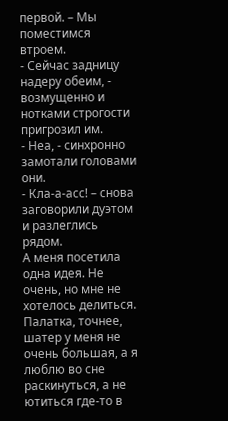первой. – Мы поместимся втроем.
- Сейчас задницу надеру обеим, - возмущенно и нотками строгости пригрозил им.
- Неа, - синхронно замотали головами они.
- Кла-а-асс! – снова заговорили дуэтом и разлеглись рядом.
А меня посетила одна идея. Не очень, но мне не хотелось делиться. Палатка, точнее, шатер у меня не очень большая, а я люблю во сне раскинуться, а не ютиться где-то в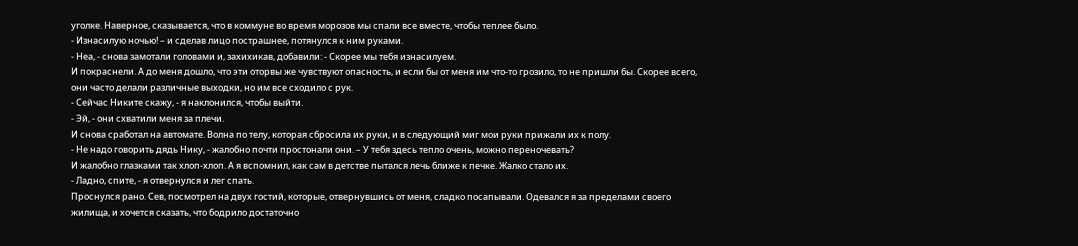уголке. Наверное, сказывается, что в коммуне во время морозов мы спали все вместе, чтобы теплее было.
- Изнасилую ночью! – и сделав лицо пострашнее, потянулся к ним руками.
- Неа, - снова замотали головами и, захихикав, добавили: - Скорее мы тебя изнасилуем.
И покраснели. А до меня дошло, что эти оторвы же чувствуют опасность, и если бы от меня им что-то грозило, то не пришли бы. Скорее всего, они часто делали различные выходки, но им все сходило с рук.
- Сейчас Никите скажу, - я наклонился, чтобы выйти.
- Эй, - они схватили меня за плечи.
И снова сработал на автомате. Волна по телу, которая сбросила их руки, и в следующий миг мои руки прижали их к полу.
- Не надо говорить дядь Нику, - жалобно почти простонали они. – У тебя здесь тепло очень, можно переночевать?
И жалобно глазками так хлоп-хлоп. А я вспомнил, как сам в детстве пытался лечь ближе к печке. Жалко стало их.
- Ладно, спите, - я отвернулся и лег спать.
Проснулся рано. Сев, посмотрел на двух гостий, которые, отвернувшись от меня, сладко посапывали. Одевался я за пределами своего жилища, и хочется сказать, что бодрило достаточно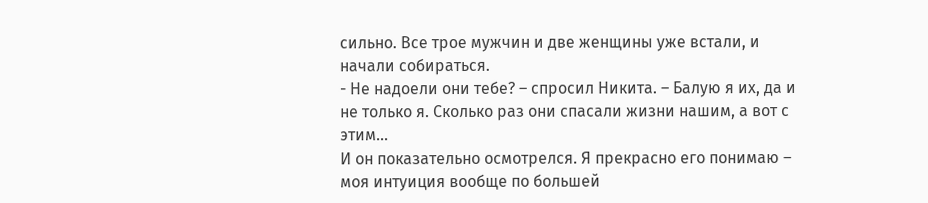сильно. Все трое мужчин и две женщины уже встали, и начали собираться.
- Не надоели они тебе? – спросил Никита. – Балую я их, да и не только я. Сколько раз они спасали жизни нашим, а вот с этим…
И он показательно осмотрелся. Я прекрасно его понимаю – моя интуиция вообще по большей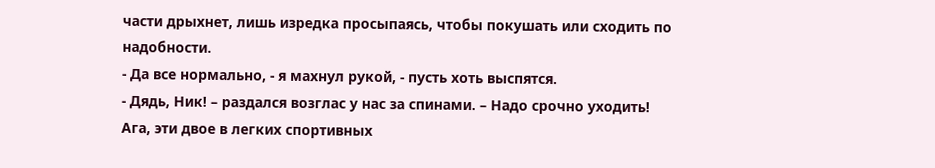части дрыхнет, лишь изредка просыпаясь, чтобы покушать или сходить по надобности.
- Да все нормально, - я махнул рукой, - пусть хоть выспятся.
- Дядь, Ник! – раздался возглас у нас за спинами. – Надо срочно уходить!
Ага, эти двое в легких спортивных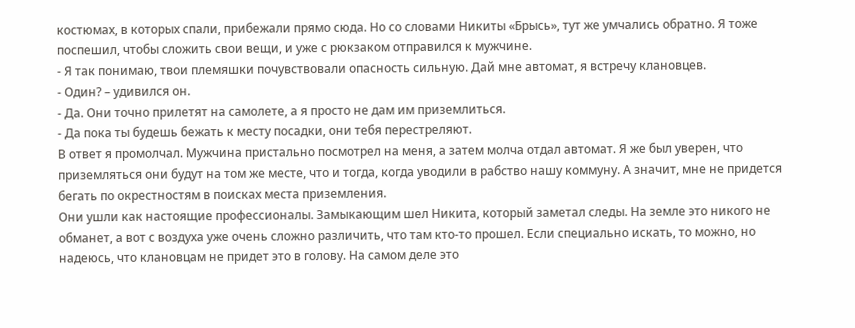костюмах, в которых спали, прибежали прямо сюда. Но со словами Никиты «Брысь», тут же умчались обратно. Я тоже поспешил, чтобы сложить свои вещи, и уже с рюкзаком отправился к мужчине.
- Я так понимаю, твои племяшки почувствовали опасность сильную. Дай мне автомат, я встречу клановцев.
- Один? – удивился он.
- Да. Они точно прилетят на самолете, а я просто не дам им приземлиться.
- Да пока ты будешь бежать к месту посадки, они тебя перестреляют.
В ответ я промолчал. Мужчина пристально посмотрел на меня, а затем молча отдал автомат. Я же был уверен, что приземляться они будут на том же месте, что и тогда, когда уводили в рабство нашу коммуну. А значит, мне не придется бегать по окрестностям в поисках места приземления.
Они ушли как настоящие профессионалы. Замыкающим шел Никита, который заметал следы. На земле это никого не обманет, а вот с воздуха уже очень сложно различить, что там кто-то прошел. Если специально искать, то можно, но надеюсь, что клановцам не придет это в голову. На самом деле это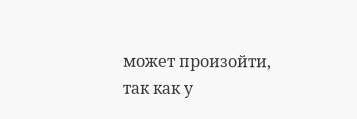может произойти, так как у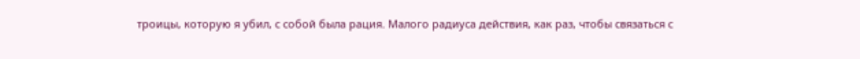троицы, которую я убил, с собой была рация. Малого радиуса действия, как раз, чтобы связаться с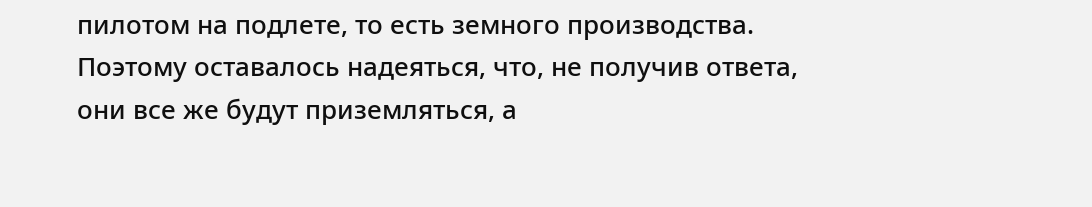пилотом на подлете, то есть земного производства. Поэтому оставалось надеяться, что, не получив ответа, они все же будут приземляться, а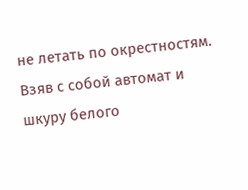не летать по окрестностям. Взяв с собой автомат и шкуру белого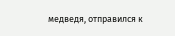медведя, отправился к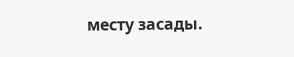месту засады.